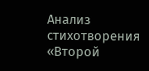Анализ стихотворения «Второй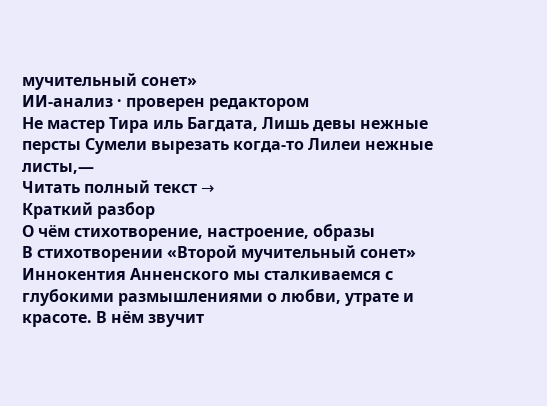мучительный сонет»
ИИ-анализ · проверен редактором
Не мастер Тира иль Багдата, Лишь девы нежные персты Сумели вырезать когда-то Лилеи нежные листы,—
Читать полный текст →
Краткий разбор
О чём стихотворение, настроение, образы
В стихотворении «Второй мучительный сонет» Иннокентия Анненского мы сталкиваемся с глубокими размышлениями о любви, утрате и красоте. В нём звучит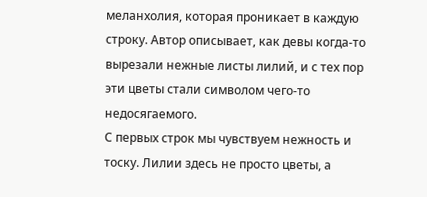меланхолия, которая проникает в каждую строку. Автор описывает, как девы когда-то вырезали нежные листы лилий, и с тех пор эти цветы стали символом чего-то недосягаемого.
С первых строк мы чувствуем нежность и тоску. Лилии здесь не просто цветы, а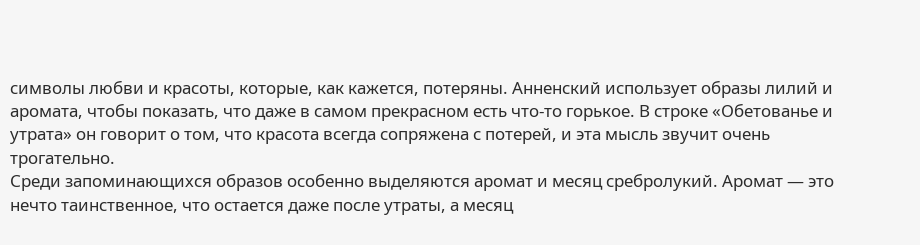символы любви и красоты, которые, как кажется, потеряны. Анненский использует образы лилий и аромата, чтобы показать, что даже в самом прекрасном есть что-то горькое. В строке «Обетованье и утрата» он говорит о том, что красота всегда сопряжена с потерей, и эта мысль звучит очень трогательно.
Среди запоминающихся образов особенно выделяются аромат и месяц сребролукий. Аромат — это нечто таинственное, что остается даже после утраты, а месяц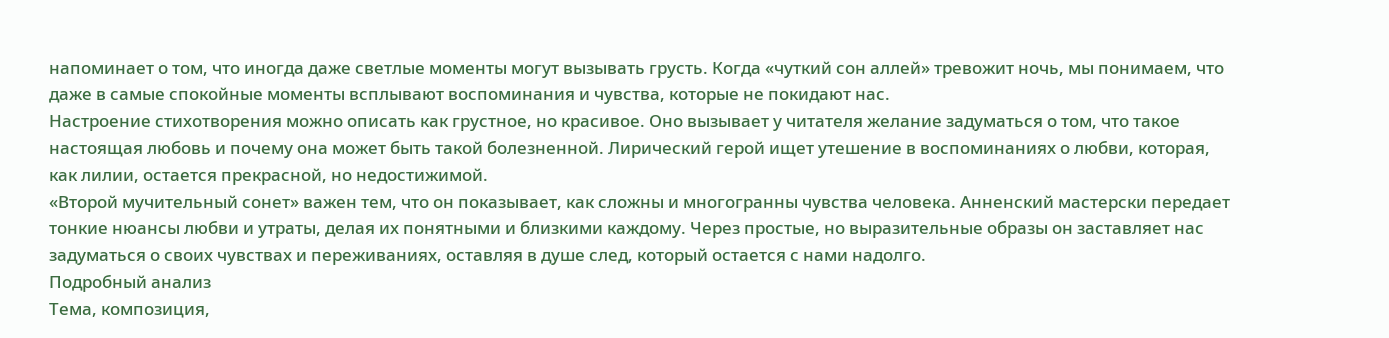напоминает о том, что иногда даже светлые моменты могут вызывать грусть. Когда «чуткий сон аллей» тревожит ночь, мы понимаем, что даже в самые спокойные моменты всплывают воспоминания и чувства, которые не покидают нас.
Настроение стихотворения можно описать как грустное, но красивое. Оно вызывает у читателя желание задуматься о том, что такое настоящая любовь и почему она может быть такой болезненной. Лирический герой ищет утешение в воспоминаниях о любви, которая, как лилии, остается прекрасной, но недостижимой.
«Второй мучительный сонет» важен тем, что он показывает, как сложны и многогранны чувства человека. Анненский мастерски передает тонкие нюансы любви и утраты, делая их понятными и близкими каждому. Через простые, но выразительные образы он заставляет нас задуматься о своих чувствах и переживаниях, оставляя в душе след, который остается с нами надолго.
Подробный анализ
Тема, композиция,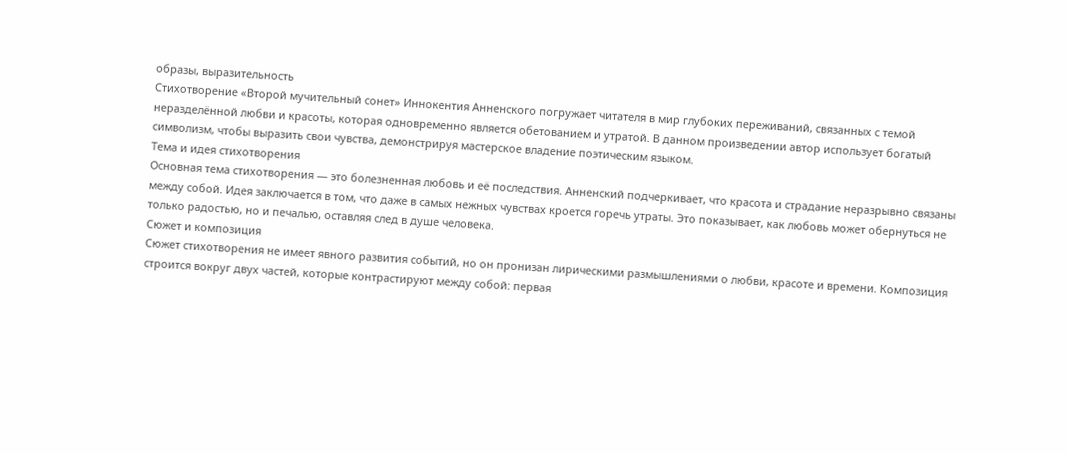образы, выразительность
Стихотворение «Второй мучительный сонет» Иннокентия Анненского погружает читателя в мир глубоких переживаний, связанных с темой неразделённой любви и красоты, которая одновременно является обетованием и утратой. В данном произведении автор использует богатый символизм, чтобы выразить свои чувства, демонстрируя мастерское владение поэтическим языком.
Тема и идея стихотворения
Основная тема стихотворения — это болезненная любовь и её последствия. Анненский подчеркивает, что красота и страдание неразрывно связаны между собой. Идея заключается в том, что даже в самых нежных чувствах кроется горечь утраты. Это показывает, как любовь может обернуться не только радостью, но и печалью, оставляя след в душе человека.
Сюжет и композиция
Сюжет стихотворения не имеет явного развития событий, но он пронизан лирическими размышлениями о любви, красоте и времени. Композиция строится вокруг двух частей, которые контрастируют между собой: первая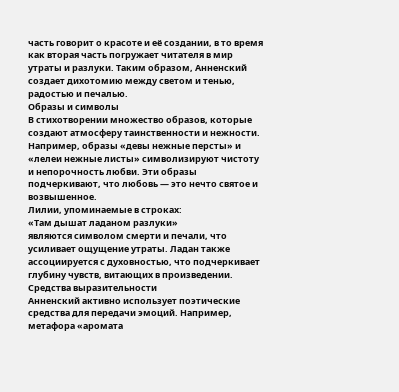часть говорит о красоте и её создании, в то время как вторая часть погружает читателя в мир утраты и разлуки. Таким образом, Анненский создает дихотомию между светом и тенью, радостью и печалью.
Образы и символы
В стихотворении множество образов, которые создают атмосферу таинственности и нежности. Например, образы «девы нежные персты» и «лелеи нежные листы» символизируют чистоту и непорочность любви. Эти образы подчеркивают, что любовь — это нечто святое и возвышенное.
Лилии, упоминаемые в строках:
«Там дышат ладаном разлуки»
являются символом смерти и печали, что усиливает ощущение утраты. Ладан также ассоциируется с духовностью, что подчеркивает глубину чувств, витающих в произведении.
Средства выразительности
Анненский активно использует поэтические средства для передачи эмоций. Например, метафора «аромата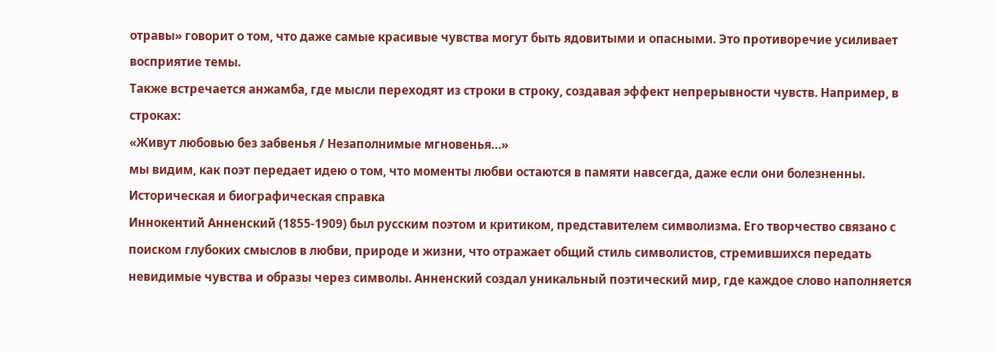отравы» говорит о том, что даже самые красивые чувства могут быть ядовитыми и опасными. Это противоречие усиливает восприятие темы.
Также встречается анжамба, где мысли переходят из строки в строку, создавая эффект непрерывности чувств. Например, в строках:
«Живут любовью без забвенья / Незаполнимые мгновенья…»
мы видим, как поэт передает идею о том, что моменты любви остаются в памяти навсегда, даже если они болезненны.
Историческая и биографическая справка
Иннокентий Анненский (1855-1909) был русским поэтом и критиком, представителем символизма. Его творчество связано с поиском глубоких смыслов в любви, природе и жизни, что отражает общий стиль символистов, стремившихся передать невидимые чувства и образы через символы. Анненский создал уникальный поэтический мир, где каждое слово наполняется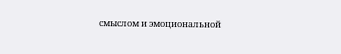смыслом и эмоциональной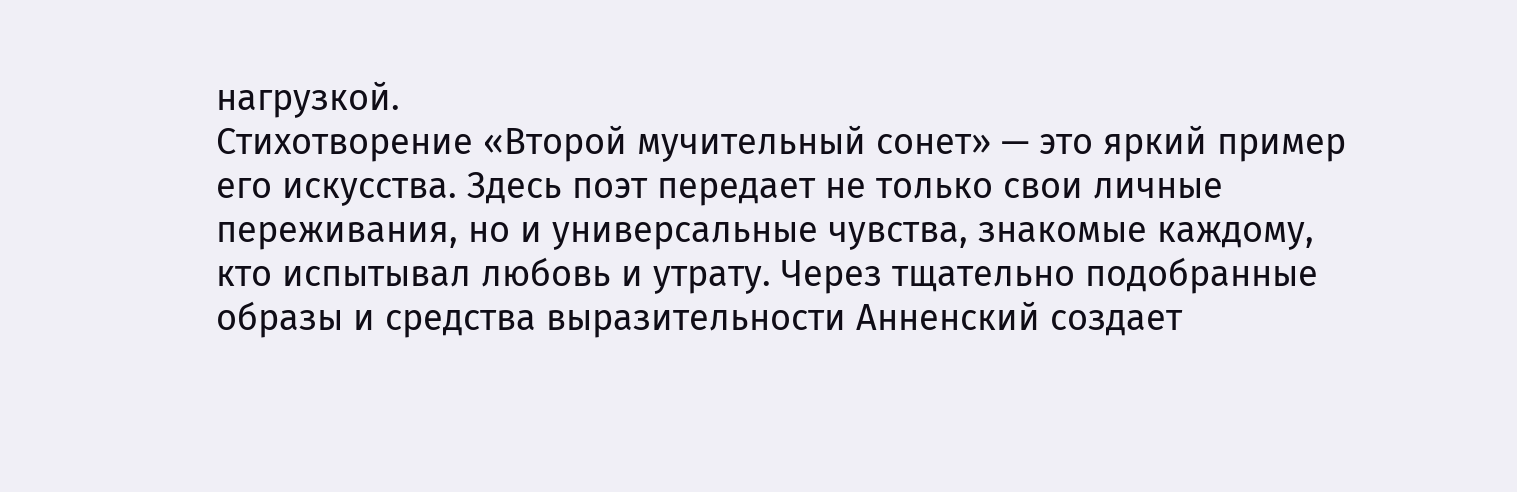нагрузкой.
Стихотворение «Второй мучительный сонет» — это яркий пример его искусства. Здесь поэт передает не только свои личные переживания, но и универсальные чувства, знакомые каждому, кто испытывал любовь и утрату. Через тщательно подобранные образы и средства выразительности Анненский создает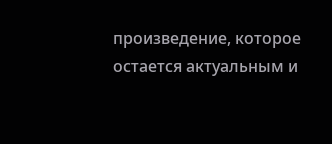произведение, которое остается актуальным и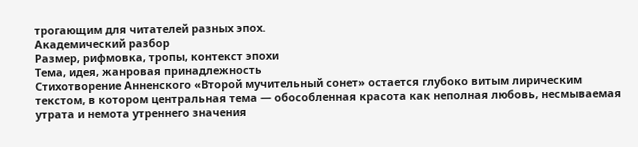трогающим для читателей разных эпох.
Академический разбор
Размер, рифмовка, тропы, контекст эпохи
Тема, идея, жанровая принадлежность
Стихотворение Анненского «Второй мучительный сонет» остается глубоко витым лирическим текстом, в котором центральная тема — обособленная красота как неполная любовь, несмываемая утрата и немота утреннего значения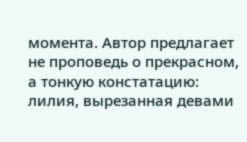момента. Автор предлагает не проповедь о прекрасном, а тонкую констатацию: лилия, вырезанная девами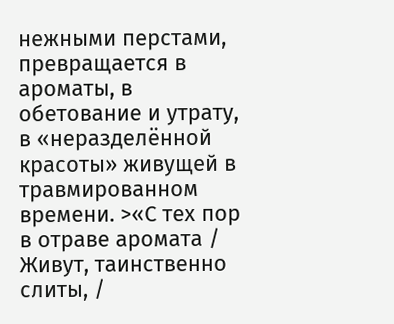нежными перстами, превращается в ароматы, в обетование и утрату, в «неразделённой красоты» живущей в травмированном времени. >«С тех пор в отраве аромата / Живут, таинственно слиты, /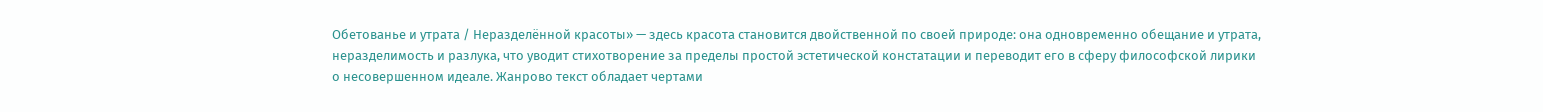Обетованье и утрата / Неразделённой красоты» — здесь красота становится двойственной по своей природе: она одновременно обещание и утрата, неразделимость и разлука, что уводит стихотворение за пределы простой эстетической констатации и переводит его в сферу философской лирики о несовершенном идеале. Жанрово текст обладает чертами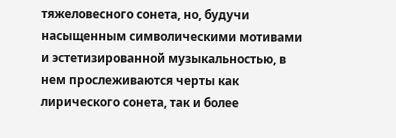тяжеловесного сонета, но, будучи насыщенным символическими мотивами и эстетизированной музыкальностью, в нем прослеживаются черты как лирического сонета, так и более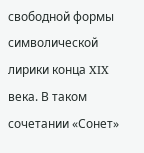свободной формы символической лирики конца XIX века. В таком сочетании «Сонет»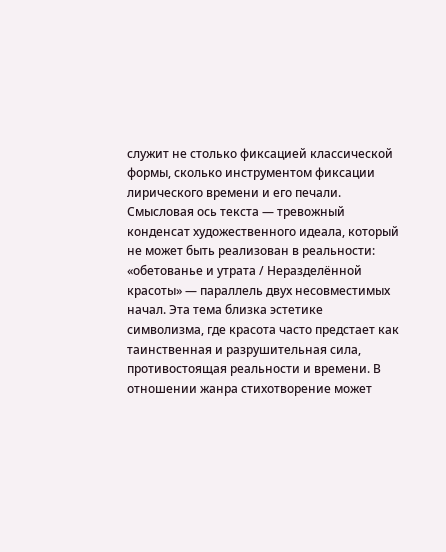служит не столько фиксацией классической формы, сколько инструментом фиксации лирического времени и его печали.
Смысловая ось текста — тревожный конденсат художественного идеала, который не может быть реализован в реальности: «обетованье и утрата / Неразделённой красоты» — параллель двух несовместимых начал. Эта тема близка эстетике символизма, где красота часто предстает как таинственная и разрушительная сила, противостоящая реальности и времени. В отношении жанра стихотворение может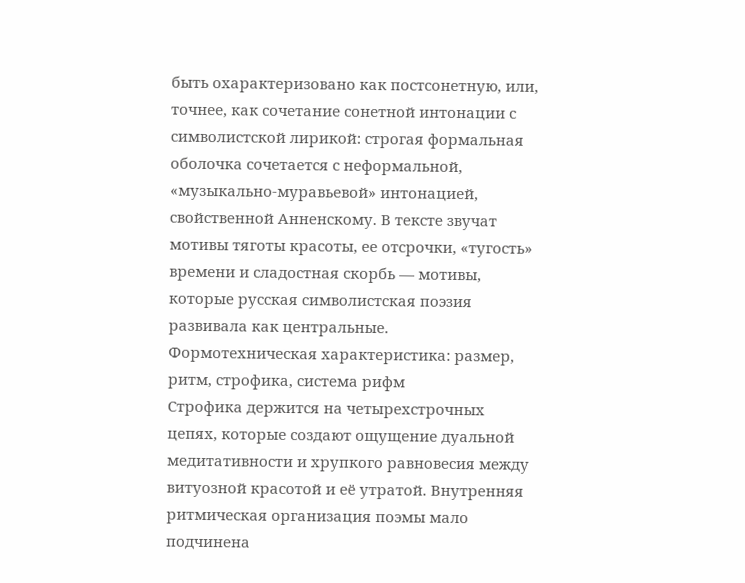быть охарактеризовано как постсонетную, или, точнее, как сочетание сонетной интонации с символистской лирикой: строгая формальная оболочка сочетается с неформальной, «музыкально-муравьевой» интонацией, свойственной Анненскому. В тексте звучат мотивы тяготы красоты, ее отсрочки, «тугость» времени и сладостная скорбь — мотивы, которые русская символистская поэзия развивала как центральные.
Формотехническая характеристика: размер, ритм, строфика, система рифм
Строфика держится на четырехстрочных цепях, которые создают ощущение дуальной медитативности и хрупкого равновесия между витуозной красотой и её утратой. Внутренняя ритмическая организация поэмы мало подчинена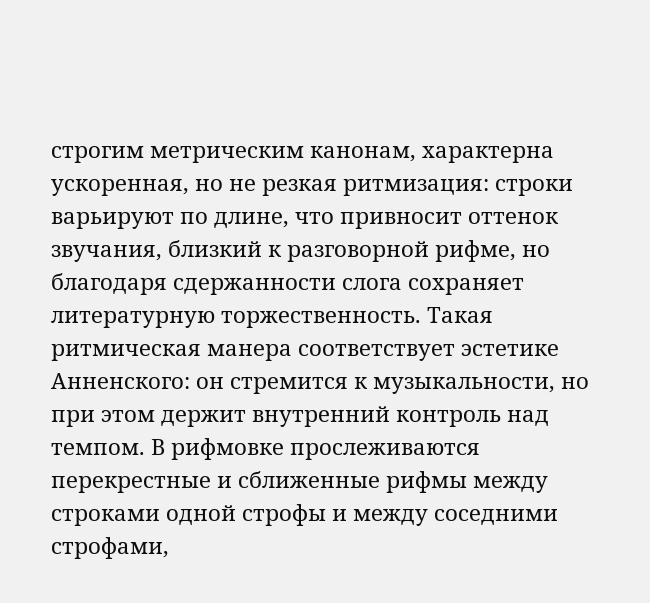строгим метрическим канонам, характерна ускоренная, но не резкая ритмизация: строки варьируют по длине, что привносит оттенок звучания, близкий к разговорной рифме, но благодаря сдержанности слога сохраняет литературную торжественность. Такая ритмическая манера соответствует эстетике Анненского: он стремится к музыкальности, но при этом держит внутренний контроль над темпом. В рифмовке прослеживаются перекрестные и сближенные рифмы между строками одной строфы и между соседними строфами,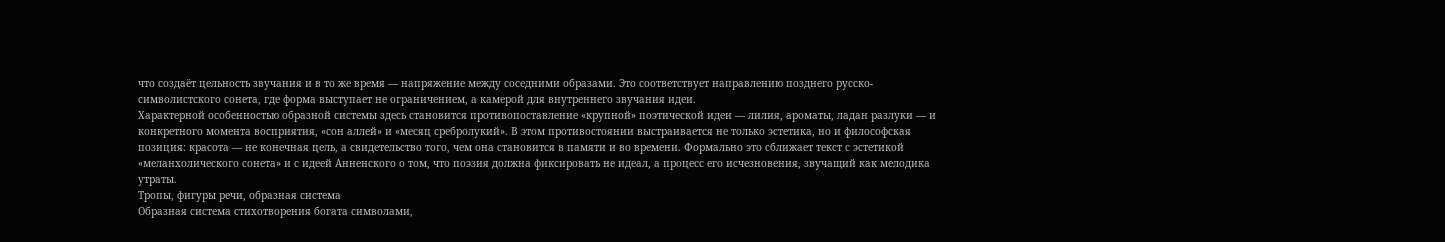что создаёт цельность звучания и в то же время — напряжение между соседними образами. Это соответствует направлению позднего русско-символистского сонета, где форма выступает не ограничением, а камерой для внутреннего звучания идеи.
Характерной особенностью образной системы здесь становится противопоставление «крупной» поэтической идеи — лилия, ароматы, ладан разлуки — и конкретного момента восприятия, «сон аллей» и «месяц сребролукий». В этом противостоянии выстраивается не только эстетика, но и философская позиция: красота — не конечная цель, а свидетельство того, чем она становится в памяти и во времени. Формально это сближает текст с эстетикой «меланхолического сонета» и с идеей Анненского о том, что поэзия должна фиксировать не идеал, а процесс его исчезновения, звучащий как мелодика утраты.
Тропы, фигуры речи, образная система
Образная система стихотворения богата символами,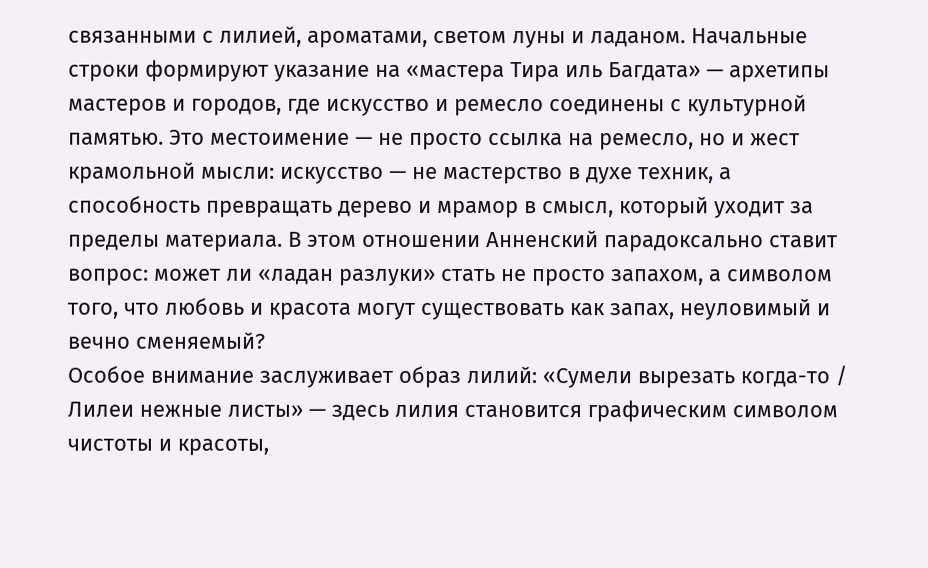связанными с лилией, ароматами, светом луны и ладаном. Начальные строки формируют указание на «мастера Тира иль Багдата» — архетипы мастеров и городов, где искусство и ремесло соединены с культурной памятью. Это местоимение — не просто ссылка на ремесло, но и жест крамольной мысли: искусство — не мастерство в духе техник, а способность превращать дерево и мрамор в смысл, который уходит за пределы материала. В этом отношении Анненский парадоксально ставит вопрос: может ли «ладан разлуки» стать не просто запахом, а символом того, что любовь и красота могут существовать как запах, неуловимый и вечно сменяемый?
Особое внимание заслуживает образ лилий: «Сумели вырезать когда-то / Лилеи нежные листы» — здесь лилия становится графическим символом чистоты и красоты,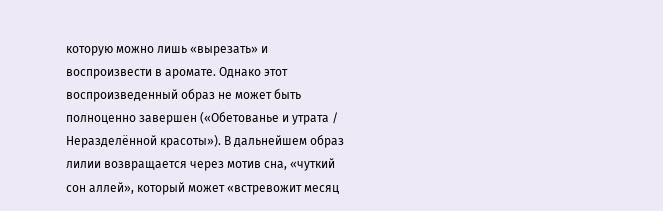которую можно лишь «вырезать» и воспроизвести в аромате. Однако этот воспроизведенный образ не может быть полноценно завершен («Обетованье и утрата / Неразделённой красоты»). В дальнейшем образ лилии возвращается через мотив сна, «чуткий сон аллей», который может «встревожит месяц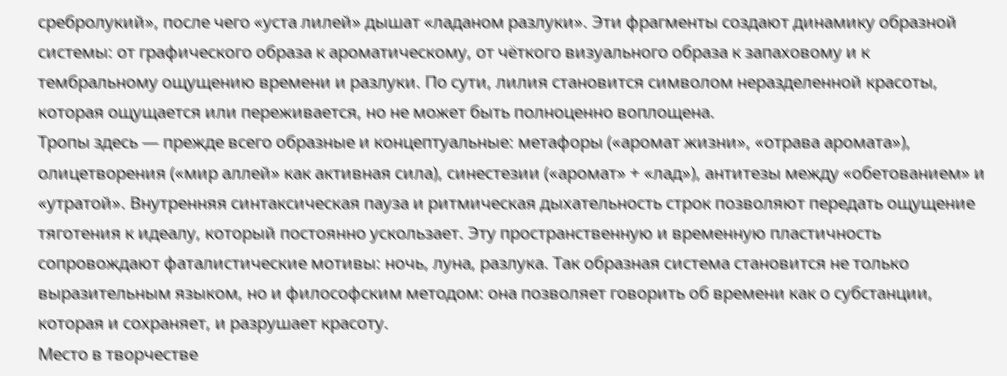сребролукий», после чего «уста лилей» дышат «ладаном разлуки». Эти фрагменты создают динамику образной системы: от графического образа к ароматическому, от чёткого визуального образа к запаховому и к тембральному ощущению времени и разлуки. По сути, лилия становится символом неразделенной красоты, которая ощущается или переживается, но не может быть полноценно воплощена.
Тропы здесь — прежде всего образные и концептуальные: метафоры («аромат жизни», «отрава аромата»), олицетворения («мир аллей» как активная сила), синестезии («аромат» + «лад»), антитезы между «обетованием» и «утратой». Внутренняя синтаксическая пауза и ритмическая дыхательность строк позволяют передать ощущение тяготения к идеалу, который постоянно ускользает. Эту пространственную и временную пластичность сопровождают фаталистические мотивы: ночь, луна, разлука. Так образная система становится не только выразительным языком, но и философским методом: она позволяет говорить об времени как о субстанции, которая и сохраняет, и разрушает красоту.
Место в творчестве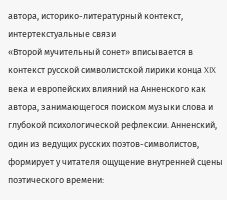автора, историко-литературный контекст, интертекстуальные связи
«Второй мучительный сонет» вписывается в контекст русской символистской лирики конца XIX века и европейских влияний на Анненского как автора, занимающегося поиском музыки слова и глубокой психологической рефлексии. Анненский, один из ведущих русских поэтов-символистов, формирует у читателя ощущение внутренней сцены поэтического времени: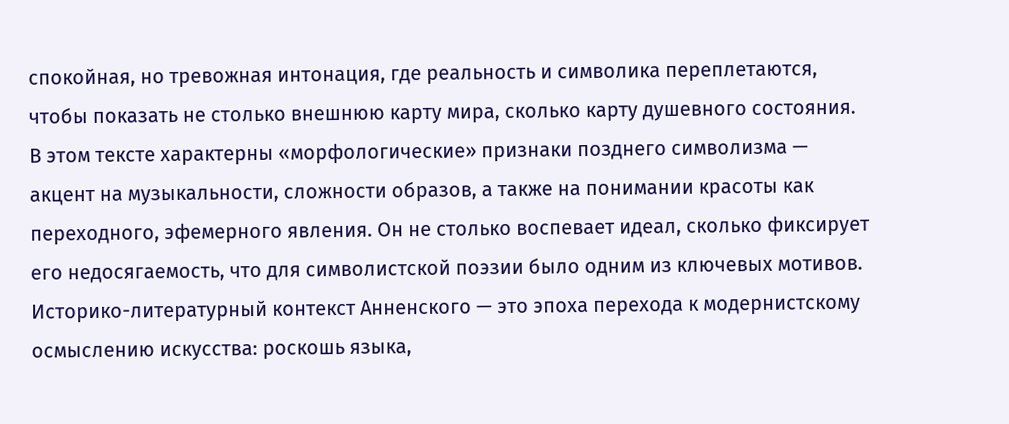спокойная, но тревожная интонация, где реальность и символика переплетаются, чтобы показать не столько внешнюю карту мира, сколько карту душевного состояния. В этом тексте характерны «морфологические» признаки позднего символизма — акцент на музыкальности, сложности образов, а также на понимании красоты как переходного, эфемерного явления. Он не столько воспевает идеал, сколько фиксирует его недосягаемость, что для символистской поэзии было одним из ключевых мотивов.
Историко-литературный контекст Анненского — это эпоха перехода к модернистскому осмыслению искусства: роскошь языка,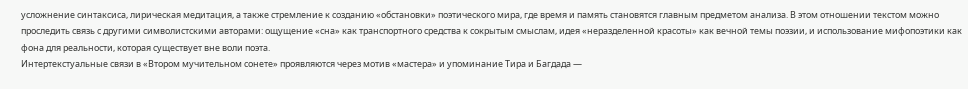усложнение синтаксиса, лирическая медитация, а также стремление к созданию «обстановки» поэтического мира, где время и память становятся главным предметом анализа. В этом отношении текстом можно проследить связь с другими символистскими авторами: ощущение «сна» как транспортного средства к сокрытым смыслам, идея «неразделенной красоты» как вечной темы поэзии, и использование мифопоэтики как фона для реальности, которая существует вне воли поэта.
Интертекстуальные связи в «Втором мучительном сонете» проявляются через мотив «мастера» и упоминание Тира и Багдада —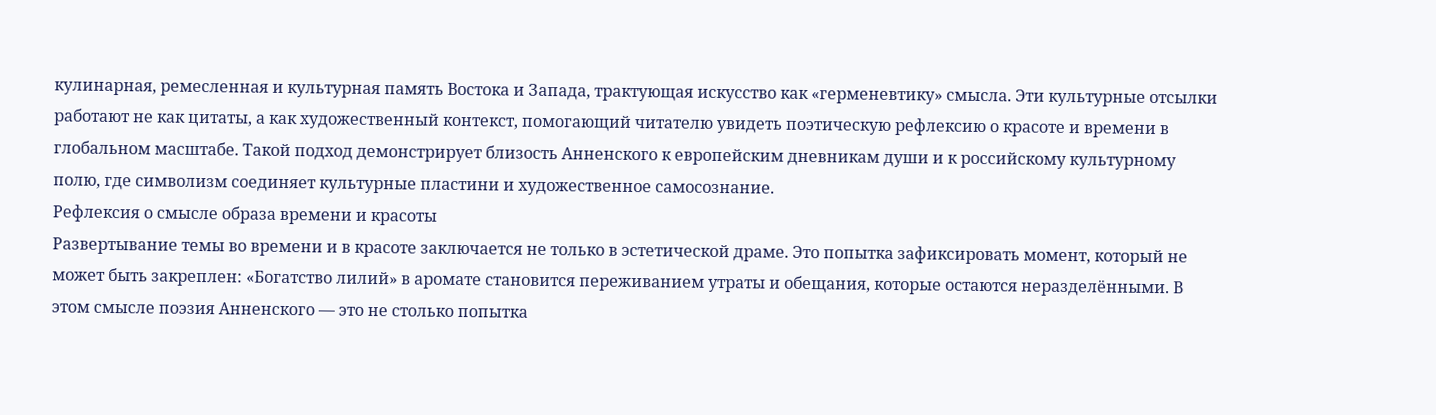кулинарная, ремесленная и культурная память Востока и Запада, трактующая искусство как «герменевтику» смысла. Эти культурные отсылки работают не как цитаты, а как художественный контекст, помогающий читателю увидеть поэтическую рефлексию о красоте и времени в глобальном масштабе. Такой подход демонстрирует близость Анненского к европейским дневникам души и к российскому культурному полю, где символизм соединяет культурные пластини и художественное самосознание.
Рефлексия о смысле образа времени и красоты
Развертывание темы во времени и в красоте заключается не только в эстетической драме. Это попытка зафиксировать момент, который не может быть закреплен: «Богатство лилий» в аромате становится переживанием утраты и обещания, которые остаются неразделёнными. В этом смысле поэзия Анненского — это не столько попытка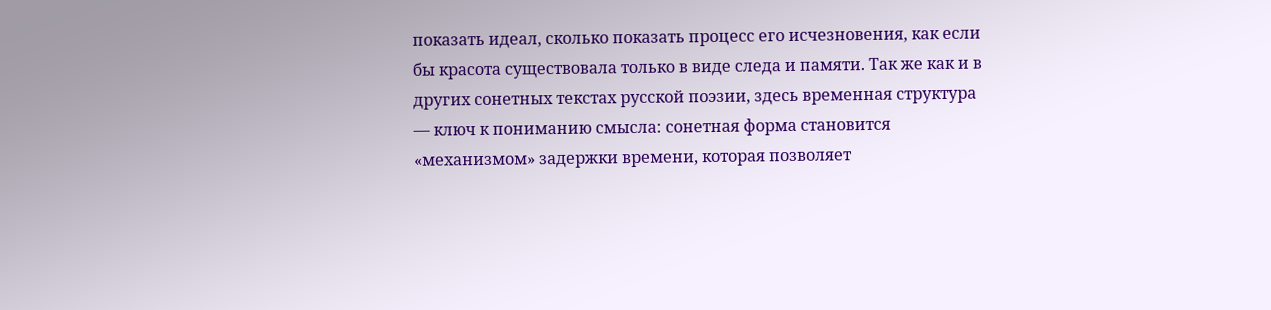показать идеал, сколько показать процесс его исчезновения, как если бы красота существовала только в виде следа и памяти. Так же как и в других сонетных текстах русской поэзии, здесь временная структура — ключ к пониманию смысла: сонетная форма становится «механизмом» задержки времени, которая позволяет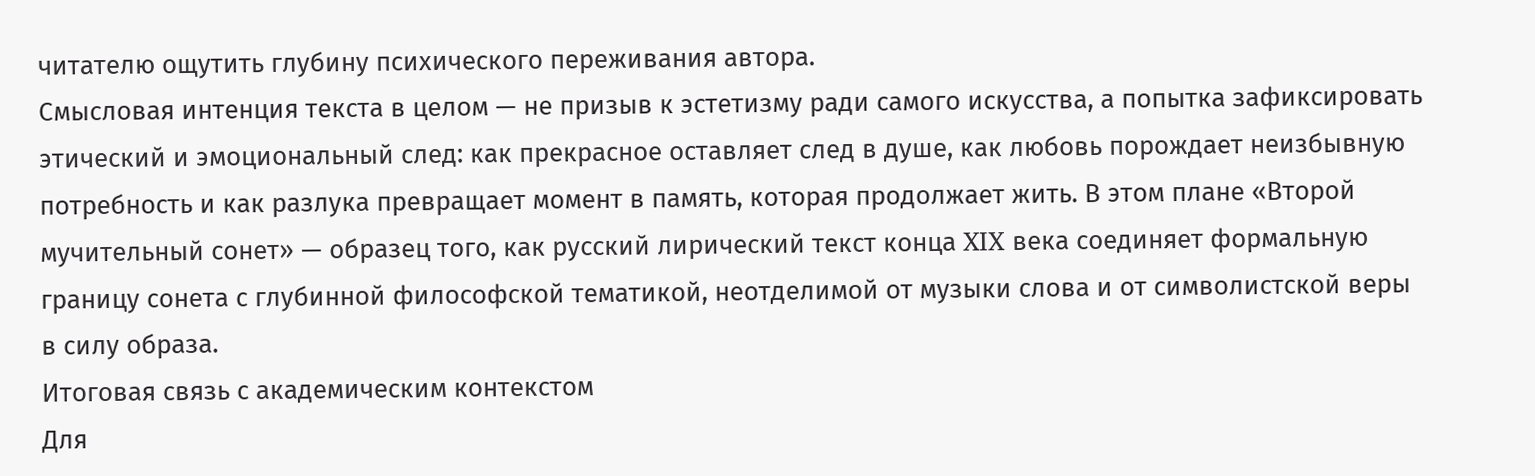читателю ощутить глубину психического переживания автора.
Смысловая интенция текста в целом — не призыв к эстетизму ради самого искусства, а попытка зафиксировать этический и эмоциональный след: как прекрасное оставляет след в душе, как любовь порождает неизбывную потребность и как разлука превращает момент в память, которая продолжает жить. В этом плане «Второй мучительный сонет» — образец того, как русский лирический текст конца XIX века соединяет формальную границу сонета с глубинной философской тематикой, неотделимой от музыки слова и от символистской веры в силу образа.
Итоговая связь с академическим контекстом
Для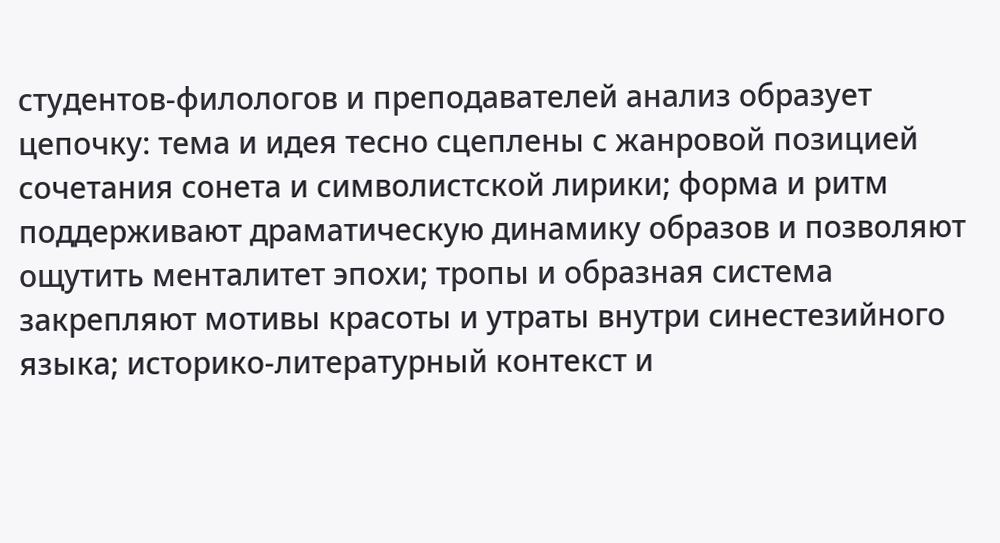студентов-филологов и преподавателей анализ образует цепочку: тема и идея тесно сцеплены с жанровой позицией сочетания сонета и символистской лирики; форма и ритм поддерживают драматическую динамику образов и позволяют ощутить менталитет эпохи; тропы и образная система закрепляют мотивы красоты и утраты внутри синестезийного языка; историко-литературный контекст и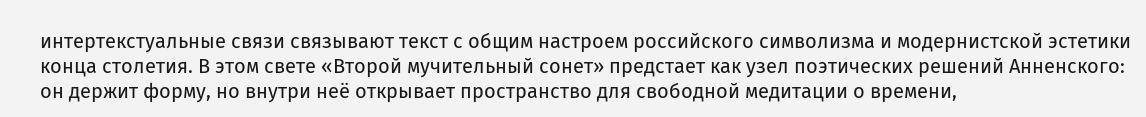интертекстуальные связи связывают текст с общим настроем российского символизма и модернистской эстетики конца столетия. В этом свете «Второй мучительный сонет» предстает как узел поэтических решений Анненского: он держит форму, но внутри неё открывает пространство для свободной медитации о времени,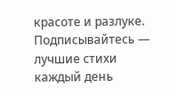красоте и разлуке.
Подписывайтесь — лучшие стихи каждый день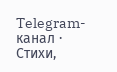Telegram-канал · Стихи,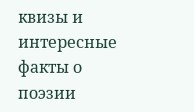квизы и интересные факты о поэзии